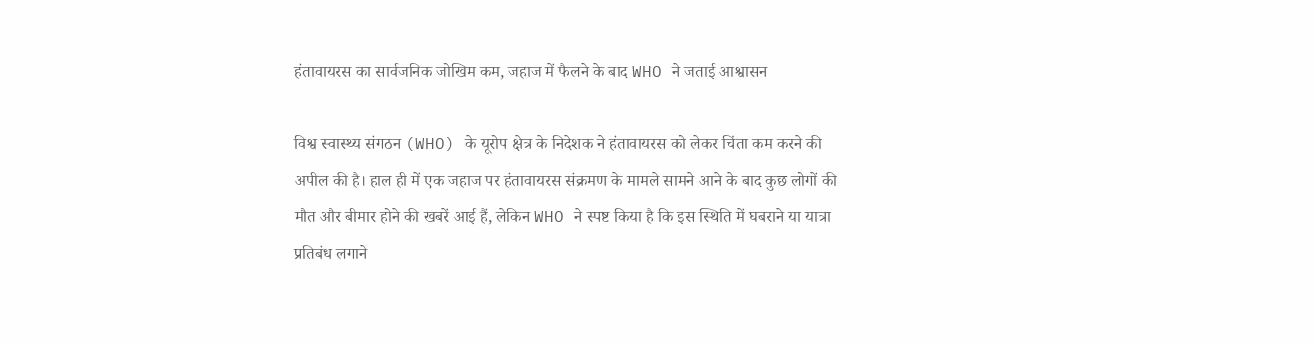हंतावायरस का सार्वजनिक जोखिम कम, जहाज में फैलने के बाद WHO ने जताई आश्वासन

विश्व स्वास्थ्य संगठन (WHO) के यूरोप क्षेत्र के निदेशक ने हंतावायरस को लेकर चिंता कम करने की अपील की है। हाल ही में एक जहाज पर हंतावायरस संक्रमण के मामले सामने आने के बाद कुछ लोगों की मौत और बीमार होने की खबरें आई हैं, लेकिन WHO ने स्पष्ट किया है कि इस स्थिति में घबराने या यात्रा प्रतिबंध लगाने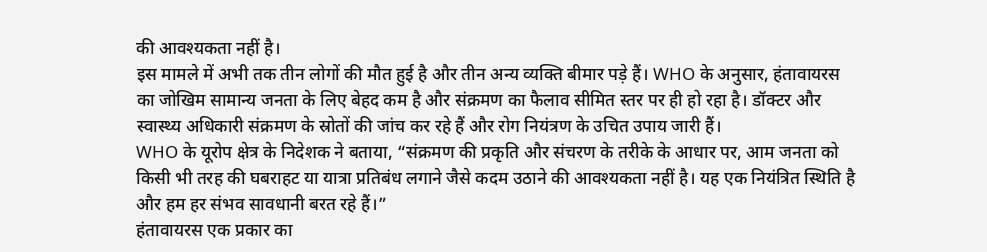की आवश्यकता नहीं है।
इस मामले में अभी तक तीन लोगों की मौत हुई है और तीन अन्य व्यक्ति बीमार पड़े हैं। WHO के अनुसार, हंतावायरस का जोखिम सामान्य जनता के लिए बेहद कम है और संक्रमण का फैलाव सीमित स्तर पर ही हो रहा है। डॉक्टर और स्वास्थ्य अधिकारी संक्रमण के स्रोतों की जांच कर रहे हैं और रोग नियंत्रण के उचित उपाय जारी हैं।
WHO के यूरोप क्षेत्र के निदेशक ने बताया, “संक्रमण की प्रकृति और संचरण के तरीके के आधार पर, आम जनता को किसी भी तरह की घबराहट या यात्रा प्रतिबंध लगाने जैसे कदम उठाने की आवश्यकता नहीं है। यह एक नियंत्रित स्थिति है और हम हर संभव सावधानी बरत रहे हैं।”
हंतावायरस एक प्रकार का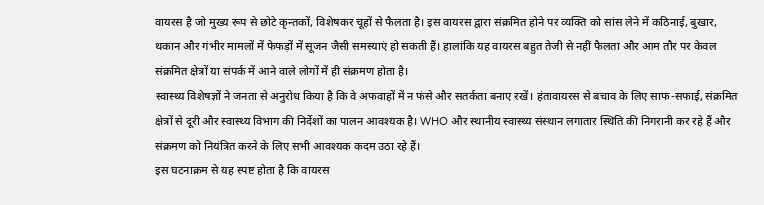वायरस है जो मुख्य रूप से छोटे कृन्तकों, विशेषकर चूहों से फैलता है। इस वायरस द्वारा संक्रमित होने पर व्यक्ति को सांस लेने में कठिनाई, बुखार, थकान और गंभीर मामलों में फेफड़ों में सूजन जैसी समस्याएं हो सकती हैं। हालांकि यह वायरस बहुत तेजी से नहीं फैलता और आम तौर पर केवल संक्रमित क्षेत्रों या संपर्क में आने वाले लोगों में ही संक्रमण होता है।
स्वास्थ्य विशेषज्ञों ने जनता से अनुरोध किया है कि वे अफवाहों में न फंसे और सतर्कता बनाए रखें। हंतावायरस से बचाव के लिए साफ-सफाई, संक्रमित क्षेत्रों से दूरी और स्वास्थ्य विभाग की निर्देशों का पालन आवश्यक है। WHO और स्थानीय स्वास्थ्य संस्थान लगातार स्थिति की निगरानी कर रहे हैं और संक्रमण को नियंत्रित करने के लिए सभी आवश्यक कदम उठा रहे हैं।
इस घटनाक्रम से यह स्पष्ट होता है कि वायरस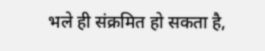भले ही संक्रमित हो सकता है,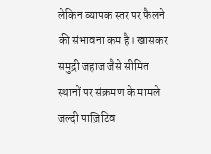लेकिन व्यापक स्तर पर फैलने की संभावना कम है। खासकर समुद्री जहाज जैसे सीमित स्थानों पर संक्रमण के मामले जल्दी पाज़िटिव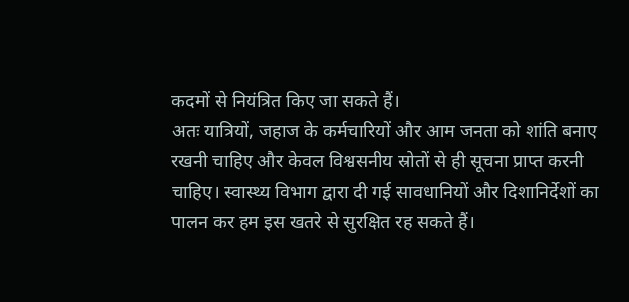कदमों से नियंत्रित किए जा सकते हैं।
अतः यात्रियों, जहाज के कर्मचारियों और आम जनता को शांति बनाए रखनी चाहिए और केवल विश्वसनीय स्रोतों से ही सूचना प्राप्त करनी चाहिए। स्वास्थ्य विभाग द्वारा दी गई सावधानियों और दिशानिर्देशों का पालन कर हम इस खतरे से सुरक्षित रह सकते हैं।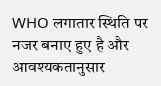WHO लगातार स्थिति पर नजर बनाए हुए है और आवश्यकतानुसार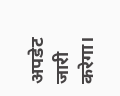अपडेट जारी करेगा।